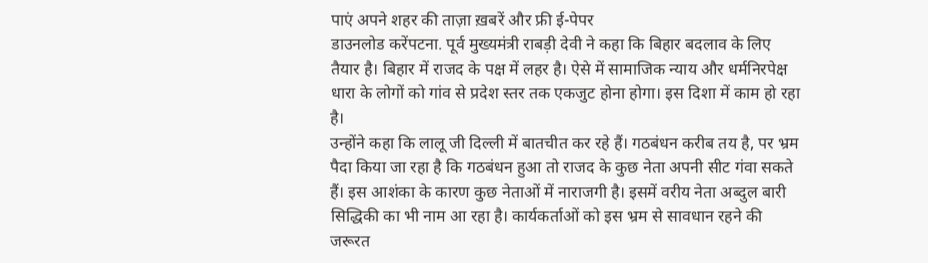पाएं अपने शहर की ताज़ा ख़बरें और फ्री ई-पेपर
डाउनलोड करेंपटना. पूर्व मुख्यमंत्री राबड़ी देवी ने कहा कि बिहार बदलाव के लिए तैयार है। बिहार में राजद के पक्ष में लहर है। ऐसे में सामाजिक न्याय और धर्मनिरपेक्ष धारा के लोगों को गांव से प्रदेश स्तर तक एकजुट होना होगा। इस दिशा में काम हो रहा है।
उन्होंने कहा कि लालू जी दिल्ली में बातचीत कर रहे हैं। गठबंधन करीब तय है, पर भ्रम पैदा किया जा रहा है कि गठबंधन हुआ तो राजद के कुछ नेता अपनी सीट गंवा सकते हैं। इस आशंका के कारण कुछ नेताओं में नाराजगी है। इसमें वरीय नेता अब्दुल बारी सिद्धिकी का भी नाम आ रहा है। कार्यकर्ताओं को इस भ्रम से सावधान रहने की जरूरत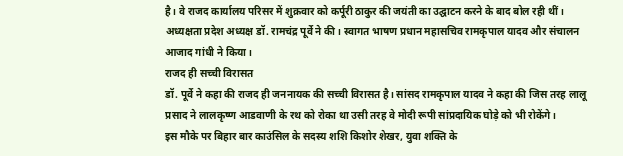है। वे राजद कार्यालय परिसर में शुक्रवार को कर्पूरी ठाकुर की जयंती का उद्घाटन करने के बाद बोल रही थीं। अध्यक्षता प्रदेश अध्यक्ष डॉ. रामचंद्र पूर्वे ने की। स्वागत भाषण प्रधान महासचिव रामकृपाल यादव और संचालन आजाद गांधी ने किया।
राजद ही सच्ची विरासत
डॉ. पूर्वे ने कहा की राजद ही जननायक की सच्ची विरासत है। सांसद रामकृपाल यादव ने कहा की जिस तरह लालू प्रसाद ने लालकृष्ण आडवाणी के रथ को रोका था उसी तरह वे मोदी रूपी सांप्रदायिक घोड़े को भी रोकेंगे।
इस मौके पर बिहार बार काउंसिल के सदस्य शशि किशोर शेखर, युवा शक्ति के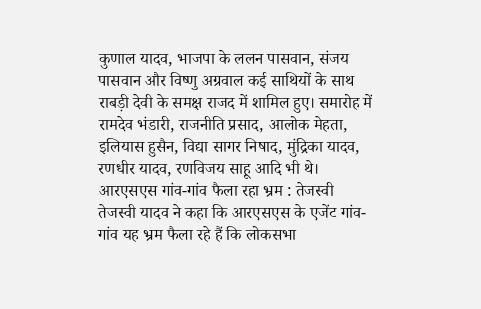कुणाल यादव, भाजपा के ललन पासवान, संजय पासवान और विष्णु अग्रवाल कई साथियों के साथ राबड़ी देवी के समक्ष राजद में शामिल हुए। समारोह में रामदेव भंडारी, राजनीति प्रसाद, आलोक मेहता, इलियास हुसैन, विद्या सागर निषाद, मुंद्रिका यादव, रणधीर यादव, रणविजय साहू आदि भी थे।
आरएसएस गांव-गांव फैला रहा भ्रम : तेजस्वी
तेजस्वी यादव ने कहा कि आरएसएस के एजेंट गांव-गांव यह भ्रम फैला रहे हैं कि लोकसभा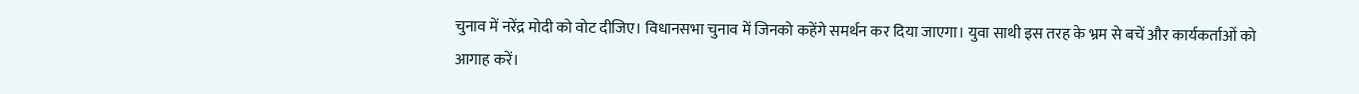चुनाव में नरेंद्र मोदी को वोट दीजिए। विधानसभा चुनाव में जिनको कहेंगे समर्थन कर दिया जाएगा। युवा साथी इस तरह के भ्रम से बचें और कार्यकर्ताओं को आगाह करें।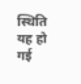स्थिति यह हो गई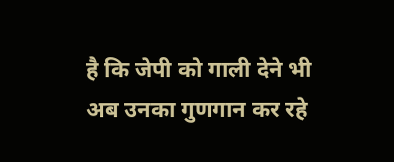है कि जेपी को गाली देने भी अब उनका गुणगान कर रहे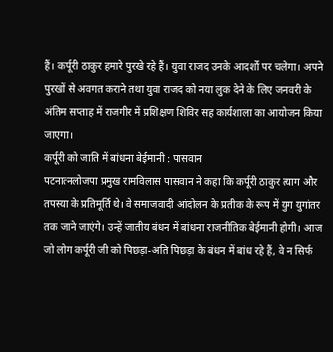हैं। कर्पूरी ठाकुर हमारे पुरखे रहे हैं। युवा राजद उनके आदर्शों पर चलेगा। अपने पुरखों से अवगत कराने तथा युवा राजद को नया लुक देने के लिए जनवरी के अंतिम सप्ताह में राजगीर में प्रशिक्षण शिविर सह कार्यशाला का आयोजन किया जाएगा।
कर्पूरी को जाति में बांधना बेईमानी : पासवान
पटनात्नलोजपा प्रमुख रामविलास पासवान ने कहा कि कर्पूरी ठाकुर त्याग और तपस्या के प्रतिमूर्ति थे। वे समाजवादी आंदोलन के प्रतीक के रूप में युग युगांतर तक जाने जाएंगे। उन्हें जातीय बंधन में बांधना राजनीतिक बेईमानी होगी। आज जो लोग कर्पूरी जी को पिछड़ा-अति पिछड़ा के बंधन में बांध रहे हैं, वे न सिर्फ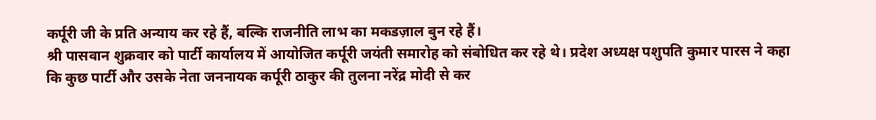कर्पूरी जी के प्रति अन्याय कर रहे हैं, बल्कि राजनीति लाभ का मकडज़ाल बुन रहे हैं।
श्री पासवान शुक्रवार को पार्टी कार्यालय में आयोजित कर्पूरी जयंती समारोह को संबोधित कर रहे थे। प्रदेश अध्यक्ष पशुपति कुमार पारस ने कहा कि कुछ पार्टी और उसके नेता जननायक कर्पूरी ठाकुर की तुलना नरेंद्र मोदी से कर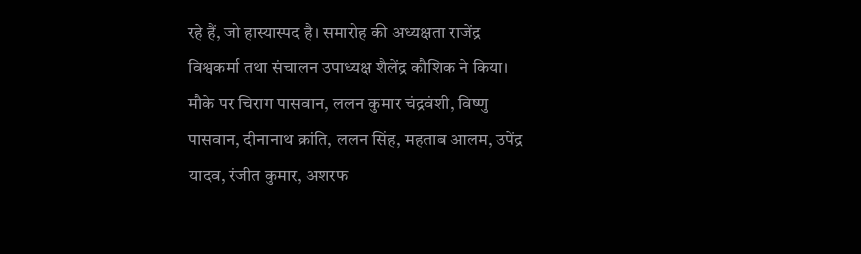रहे हैं, जो हास्यास्पद है। समारोह की अध्यक्षता राजेंद्र विश्वकर्मा तथा संचालन उपाध्यक्ष शैलेंद्र कौशिक ने किया। मौके पर चिराग पासवान, ललन कुमार चंद्रवंशी, विष्णु पासवान, दीनानाथ क्रांति, ललन सिंह, महताब आलम, उपेंद्र यादव, रंजीत कुमार, अशरफ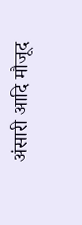अंसारी आदि मौजूद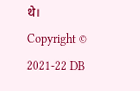थे।
Copyright © 2021-22 DB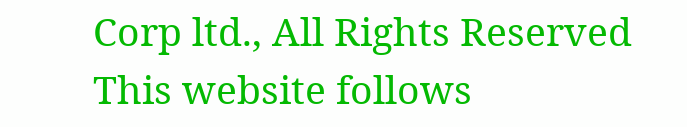Corp ltd., All Rights Reserved
This website follows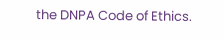the DNPA Code of Ethics.